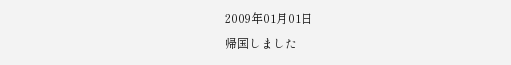2009年01月01日
帰国しました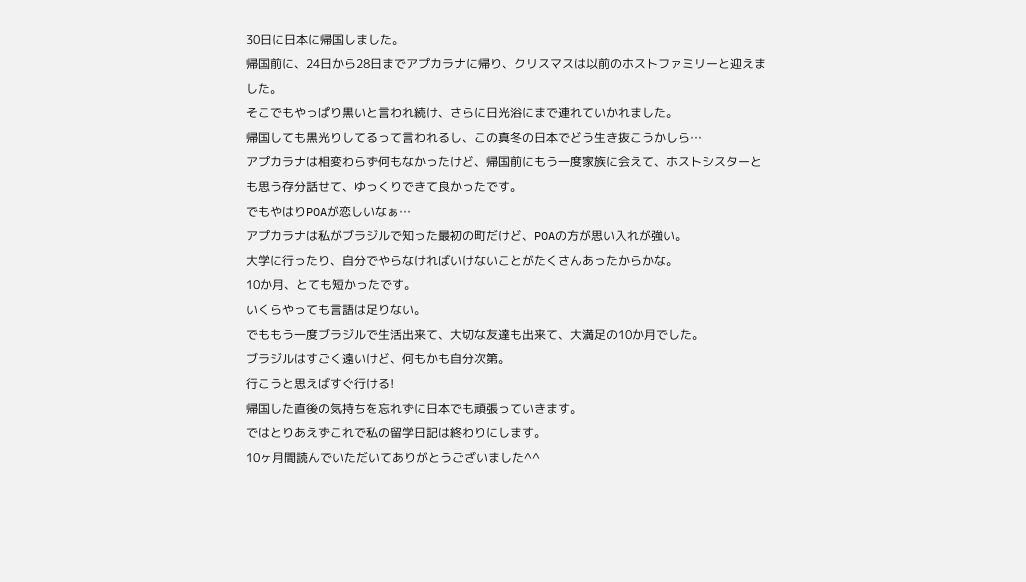30日に日本に帰国しました。
帰国前に、24日から28日までアプカラナに帰り、クリスマスは以前のホストファミリーと迎えました。
そこでもやっぱり黒いと言われ続け、さらに日光浴にまで連れていかれました。
帰国しても黒光りしてるって言われるし、この真冬の日本でどう生き抜こうかしら…
アプカラナは相変わらず何もなかったけど、帰国前にもう一度家族に会えて、ホストシスターとも思う存分話せて、ゆっくりできて良かったです。
でもやはりPOAが恋しいなぁ…
アプカラナは私がブラジルで知った最初の町だけど、POAの方が思い入れが強い。
大学に行ったり、自分でやらなければいけないことがたくさんあったからかな。
10か月、とても短かったです。
いくらやっても言語は足りない。
でももう一度ブラジルで生活出来て、大切な友達も出来て、大満足の10か月でした。
ブラジルはすごく遠いけど、何もかも自分次第。
行こうと思えばすぐ行ける!
帰国した直後の気持ちを忘れずに日本でも頑張っていきます。
ではとりあえずこれで私の留学日記は終わりにします。
10ヶ月間読んでいただいてありがとうございました^^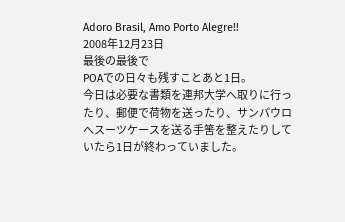Adoro Brasil, Amo Porto Alegre!!
2008年12月23日
最後の最後で
POAでの日々も残すことあと1日。
今日は必要な書類を連邦大学へ取りに行ったり、郵便で荷物を送ったり、サンパウロへスーツケースを送る手筈を整えたりしていたら1日が終わっていました。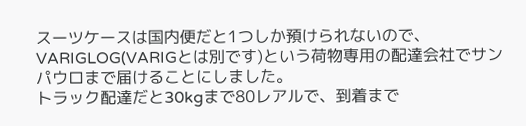スーツケースは国内便だと1つしか預けられないので、VARIGLOG(VARIGとは別です)という荷物専用の配達会社でサンパウロまで届けることにしました。
トラック配達だと30kgまで80レアルで、到着まで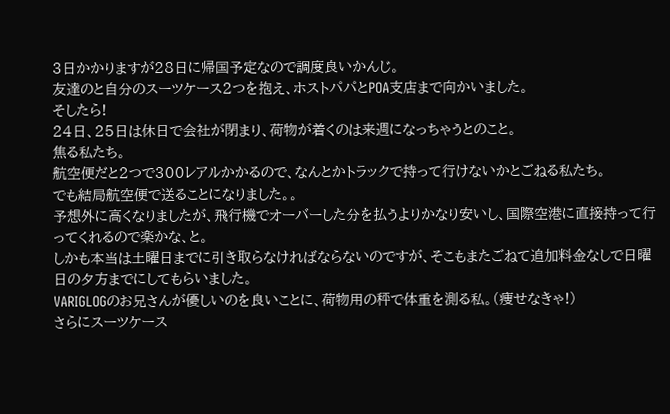3日かかりますが28日に帰国予定なので調度良いかんじ。
友達のと自分のスーツケース2つを抱え、ホストパパとPOA支店まで向かいました。
そしたら!
24日、25日は休日で会社が閉まり、荷物が着くのは来週になっちゃうとのこと。
焦る私たち。
航空便だと2つで300レアルかかるので、なんとかトラックで持って行けないかとごねる私たち。
でも結局航空便で送ることになりました。。
予想外に高くなりましたが、飛行機でオーバーした分を払うよりかなり安いし、国際空港に直接持って行ってくれるので楽かな、と。
しかも本当は土曜日までに引き取らなければならないのですが、そこもまたごねて追加料金なしで日曜日の夕方までにしてもらいました。
VARIGLOGのお兄さんが優しいのを良いことに、荷物用の秤で体重を測る私。(痩せなきゃ!)
さらにスーツケース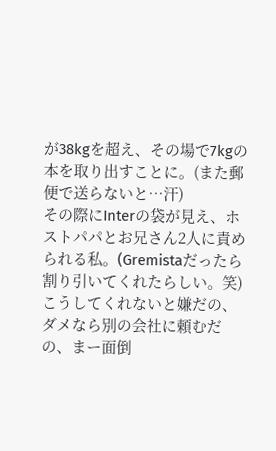が38kgを超え、その場で7kgの本を取り出すことに。(また郵便で送らないと…汗)
その際にInterの袋が見え、ホストパパとお兄さん2人に責められる私。(Gremistaだったら割り引いてくれたらしい。笑)
こうしてくれないと嫌だの、ダメなら別の会社に頼むだの、まー面倒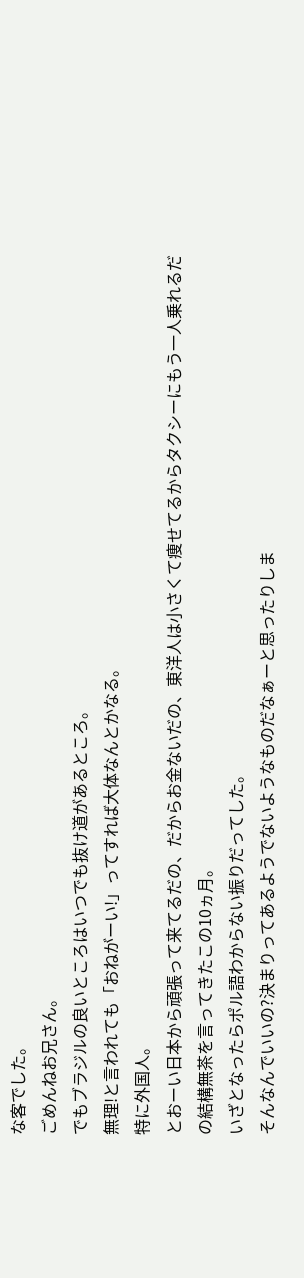な客でした。
ごめんねお兄さん。
でもブラジルの良いところはいつでも抜け道があるところ。
無理!と言われても「おねがーい!」ってすれば大体なんとかなる。
特に外国人。
とおーい日本から頑張って来てるだの、だからお金ないだの、東洋人は小さくて痩せてるからタクシーにもう一人乗れるだの結構無茶を言ってきたこの10ヵ月。
いざとなったらポル語わからない振りだってした。
そんなんでいいの?決まりってあるようでないようなものだなぁーと思ったりしま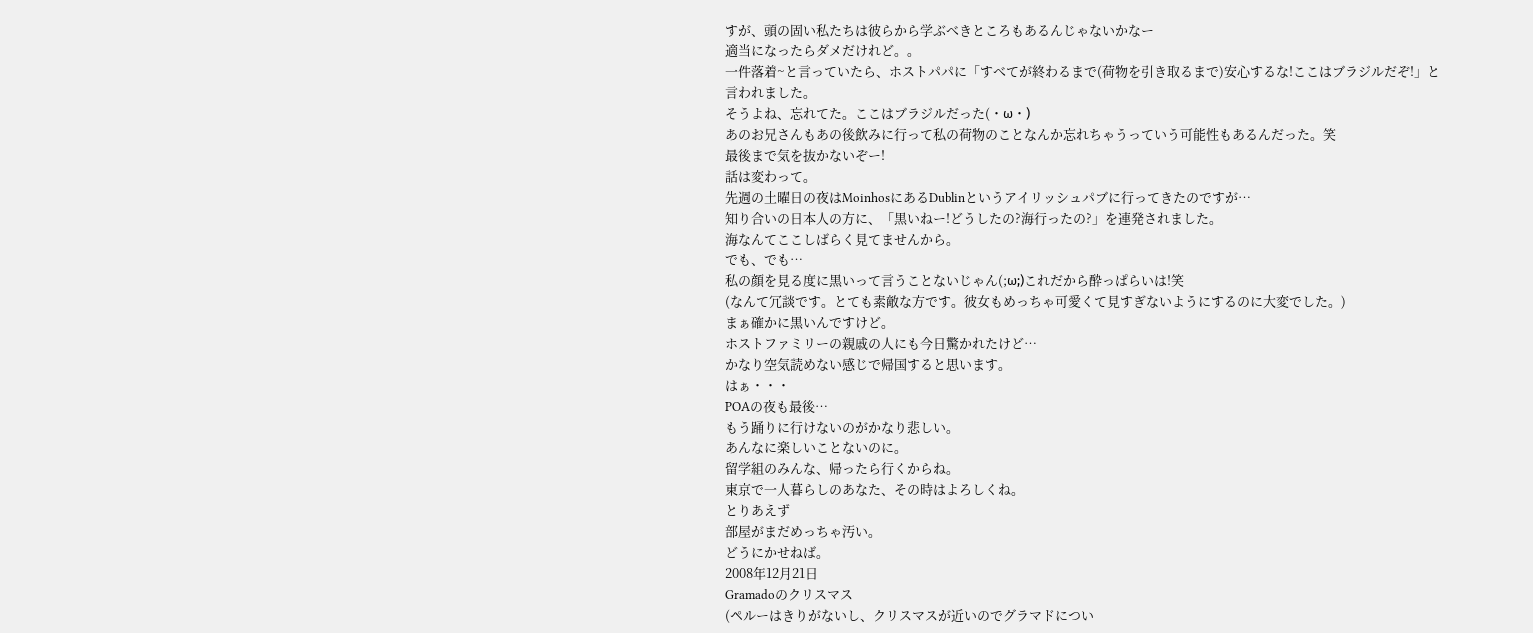すが、頭の固い私たちは彼らから学ぶべきところもあるんじゃないかなー
適当になったらダメだけれど。。
一件落着~と言っていたら、ホストパパに「すべてが終わるまで(荷物を引き取るまで)安心するな!ここはブラジルだぞ!」と言われました。
そうよね、忘れてた。ここはブラジルだった(・ω・)
あのお兄さんもあの後飲みに行って私の荷物のことなんか忘れちゃうっていう可能性もあるんだった。笑
最後まで気を抜かないぞー!
話は変わって。
先週の土曜日の夜はMoinhosにあるDublinというアイリッシュパブに行ってきたのですが…
知り合いの日本人の方に、「黒いねー!どうしたの?海行ったの?」を連発されました。
海なんてここしばらく見てませんから。
でも、でも…
私の顔を見る度に黒いって言うことないじゃん(;ω;)これだから酔っぱらいは!笑
(なんて冗談です。とても素敵な方です。彼女もめっちゃ可愛くて見すぎないようにするのに大変でした。)
まぁ確かに黒いんですけど。
ホストファミリーの親戚の人にも今日驚かれたけど…
かなり空気読めない感じで帰国すると思います。
はぁ・・・
POAの夜も最後…
もう踊りに行けないのがかなり悲しい。
あんなに楽しいことないのに。
留学組のみんな、帰ったら行くからね。
東京で一人暮らしのあなた、その時はよろしくね。
とりあえず
部屋がまだめっちゃ汚い。
どうにかせねば。
2008年12月21日
Gramadoのクリスマス
(ペルーはきりがないし、クリスマスが近いのでグラマドについ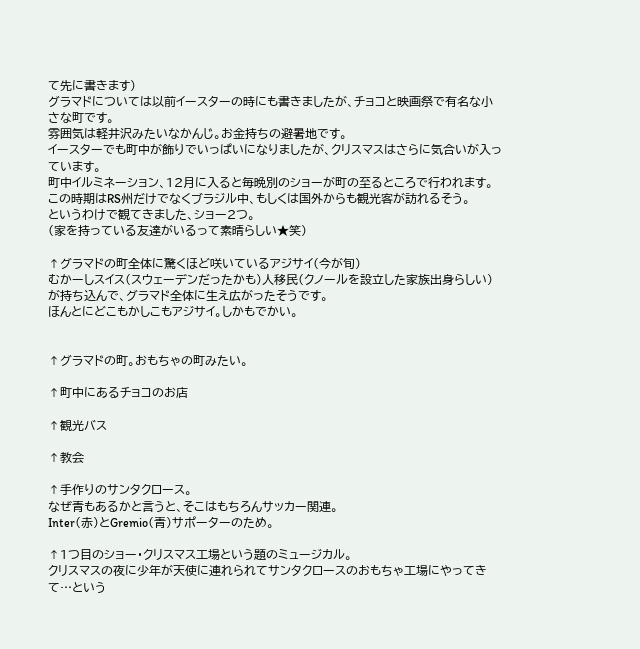て先に書きます)
グラマドについては以前イースターの時にも書きましたが、チョコと映画祭で有名な小さな町です。
雰囲気は軽井沢みたいなかんじ。お金持ちの避暑地です。
イースターでも町中が飾りでいっぱいになりましたが、クリスマスはさらに気合いが入っています。
町中イルミネーション、12月に入ると毎晩別のショーが町の至るところで行われます。
この時期はRS州だけでなくブラジル中、もしくは国外からも観光客が訪れるそう。
というわけで観てきました、ショー2つ。
(家を持っている友達がいるって素晴らしい★笑)

↑グラマドの町全体に驚くほど咲いているアジサイ(今が旬)
むかーしスイス(スウェーデンだったかも)人移民(クノールを設立した家族出身らしい)が持ち込んで、グラマド全体に生え広がったそうです。
ほんとにどこもかしこもアジサイ。しかもでかい。


↑グラマドの町。おもちゃの町みたい。

↑町中にあるチョコのお店

↑観光バス

↑教会

↑手作りのサンタクロース。
なぜ青もあるかと言うと、そこはもちろんサッカー関連。
Inter(赤)とGremio(青)サポーターのため。

↑1つ目のショー・クリスマス工場という題のミュージカル。
クリスマスの夜に少年が天使に連れられてサンタクロースのおもちゃ工場にやってきて…という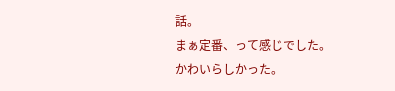話。
まぁ定番、って感じでした。かわいらしかった。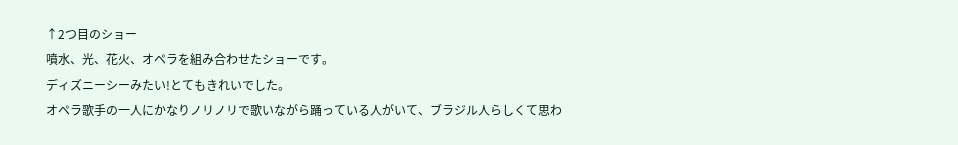↑2つ目のショー
噴水、光、花火、オペラを組み合わせたショーです。
ディズニーシーみたい!とてもきれいでした。
オペラ歌手の一人にかなりノリノリで歌いながら踊っている人がいて、ブラジル人らしくて思わ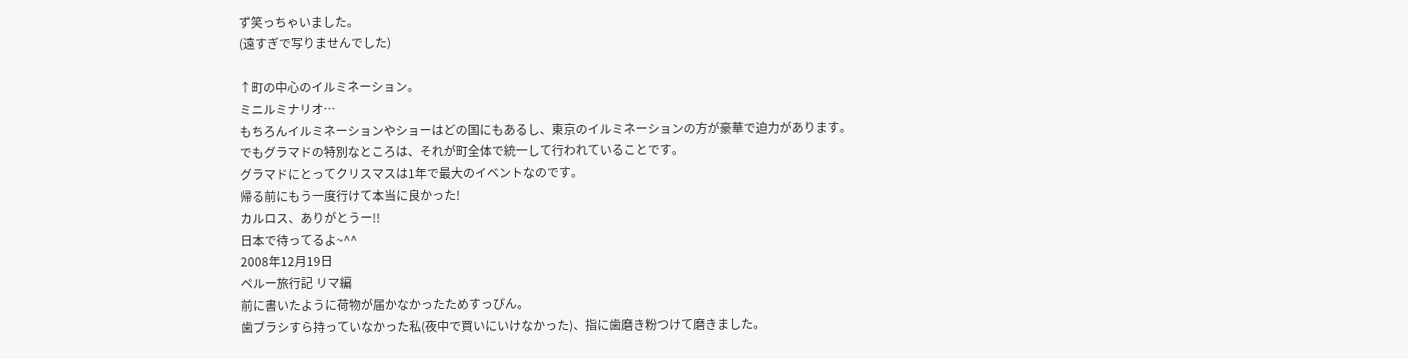ず笑っちゃいました。
(遠すぎで写りませんでした)

↑町の中心のイルミネーション。
ミニルミナリオ…
もちろんイルミネーションやショーはどの国にもあるし、東京のイルミネーションの方が豪華で迫力があります。
でもグラマドの特別なところは、それが町全体で統一して行われていることです。
グラマドにとってクリスマスは1年で最大のイベントなのです。
帰る前にもう一度行けて本当に良かった!
カルロス、ありがとうー!!
日本で待ってるよ~^^
2008年12月19日
ペルー旅行記 リマ編
前に書いたように荷物が届かなかったためすっぴん。
歯ブラシすら持っていなかった私(夜中で買いにいけなかった)、指に歯磨き粉つけて磨きました。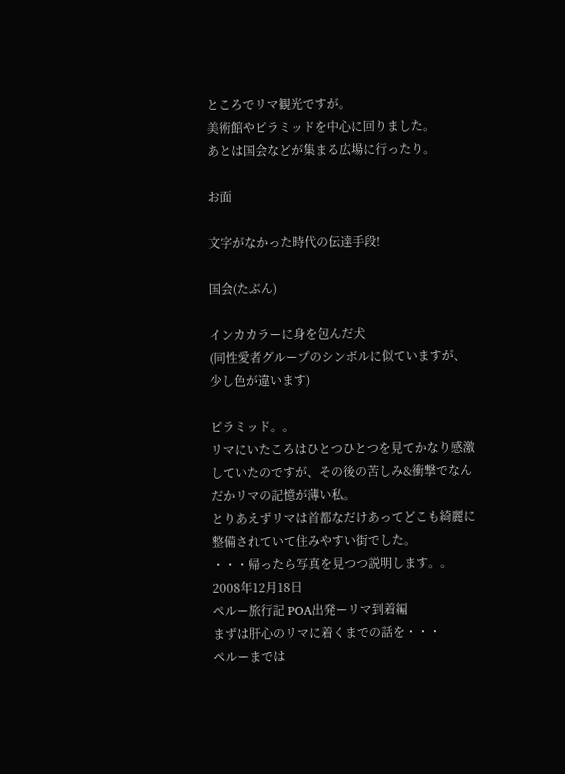ところでリマ観光ですが。
美術館やピラミッドを中心に回りました。
あとは国会などが集まる広場に行ったり。

お面

文字がなかった時代の伝達手段!

国会(たぶん)

インカカラーに身を包んだ犬
(同性愛者グループのシンボルに似ていますが、少し色が違います)

ピラミッド。。
リマにいたころはひとつひとつを見てかなり感激していたのですが、その後の苦しみ&衝撃でなんだかリマの記憶が薄い私。
とりあえずリマは首都なだけあってどこも綺麗に整備されていて住みやすい街でした。
・・・帰ったら写真を見つつ説明します。。
2008年12月18日
ペルー旅行記 POA出発ーリマ到着編
まずは肝心のリマに着くまでの話を・・・
ペルーまでは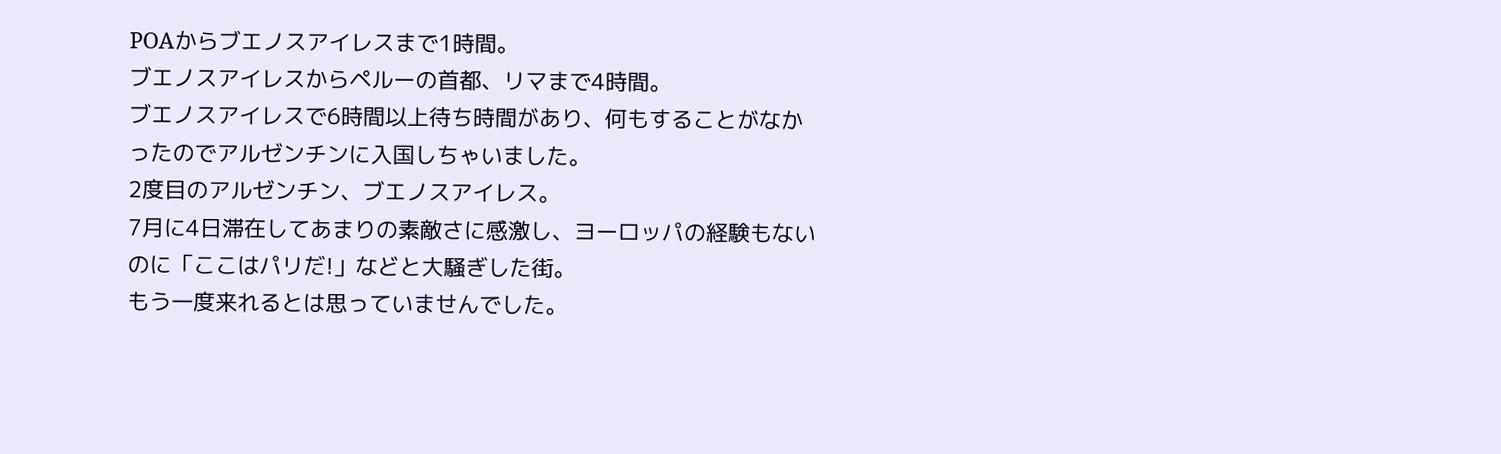POAからブエノスアイレスまで1時間。
ブエノスアイレスからペルーの首都、リマまで4時間。
ブエノスアイレスで6時間以上待ち時間があり、何もすることがなかったのでアルゼンチンに入国しちゃいました。
2度目のアルゼンチン、ブエノスアイレス。
7月に4日滞在してあまりの素敵さに感激し、ヨーロッパの経験もないのに「ここはパリだ!」などと大騒ぎした街。
もう一度来れるとは思っていませんでした。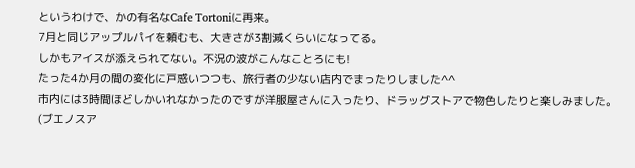というわけで、かの有名なCafe Tortoniに再来。
7月と同じアップルパイを頼むも、大きさが3割減くらいになってる。
しかもアイスが添えられてない。不況の波がこんなことろにも!
たった4か月の間の変化に戸惑いつつも、旅行者の少ない店内でまったりしました^^
市内には3時間ほどしかいれなかったのですが洋服屋さんに入ったり、ドラッグストアで物色したりと楽しみました。
(ブエノスア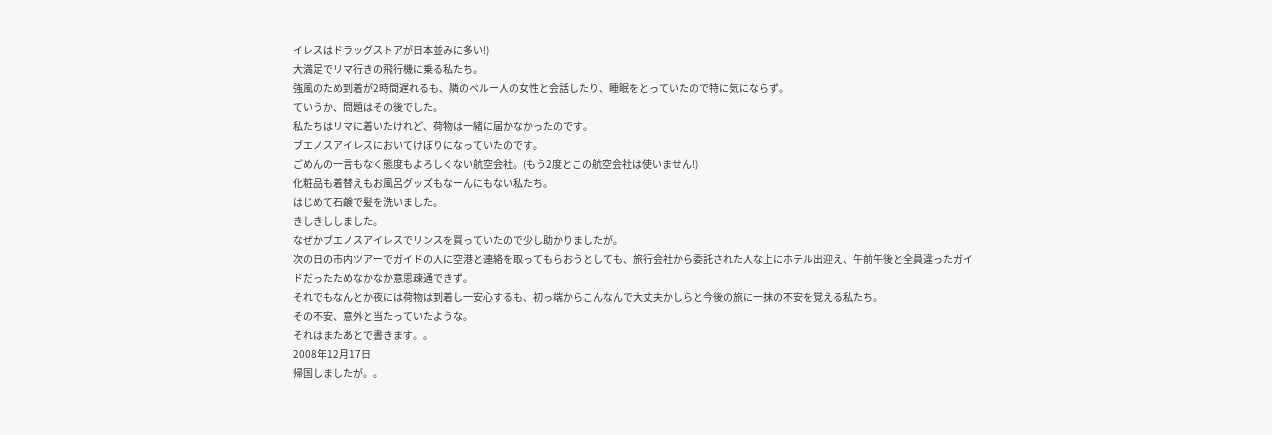イレスはドラッグストアが日本並みに多い!)
大満足でリマ行きの飛行機に乗る私たち。
強風のため到着が2時間遅れるも、隣のペルー人の女性と会話したり、睡眠をとっていたので特に気にならず。
ていうか、問題はその後でした。
私たちはリマに着いたけれど、荷物は一緒に届かなかったのです。
ブエノスアイレスにおいてけぼりになっていたのです。
ごめんの一言もなく態度もよろしくない航空会社。(もう2度とこの航空会社は使いません!)
化粧品も着替えもお風呂グッズもなーんにもない私たち。
はじめて石鹸で髪を洗いました。
きしきししました。
なぜかブエノスアイレスでリンスを買っていたので少し助かりましたが。
次の日の市内ツアーでガイドの人に空港と連絡を取ってもらおうとしても、旅行会社から委託された人な上にホテル出迎え、午前午後と全員違ったガイドだったためなかなか意思疎通できず。
それでもなんとか夜には荷物は到着し一安心するも、初っ端からこんなんで大丈夫かしらと今後の旅に一抹の不安を覚える私たち。
その不安、意外と当たっていたような。
それはまたあとで書きます。。
2008年12月17日
帰国しましたが。。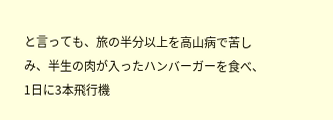と言っても、旅の半分以上を高山病で苦しみ、半生の肉が入ったハンバーガーを食べ、1日に3本飛行機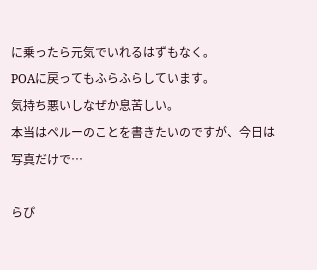に乗ったら元気でいれるはずもなく。
POAに戻ってもふらふらしています。
気持ち悪いしなぜか息苦しい。
本当はペルーのことを書きたいのですが、今日は写真だけで…

らぴ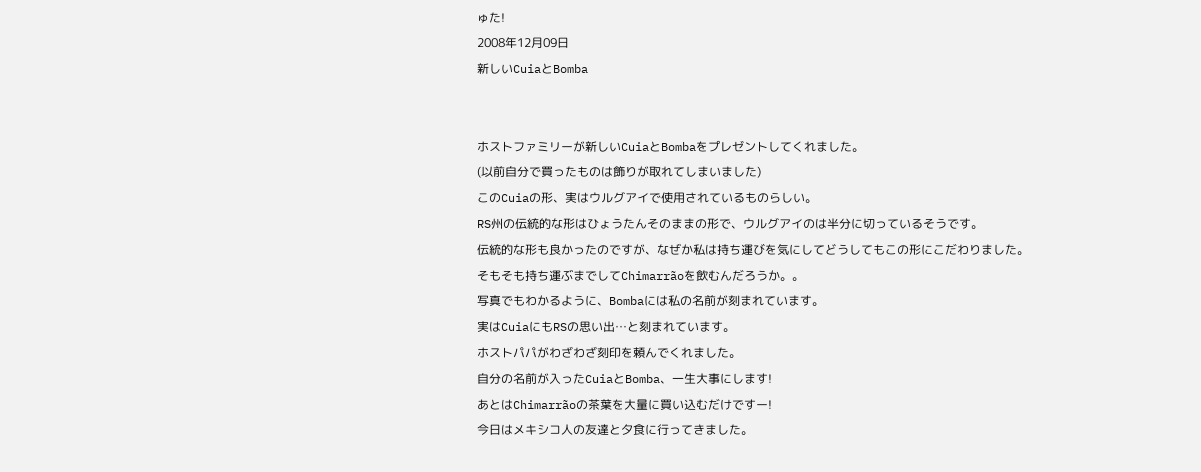ゅた!
2008年12月09日
新しいCuiaとBomba


ホストファミリーが新しいCuiaとBombaをプレゼントしてくれました。
(以前自分で買ったものは飾りが取れてしまいました)
このCuiaの形、実はウルグアイで使用されているものらしい。
RS州の伝統的な形はひょうたんそのままの形で、ウルグアイのは半分に切っているそうです。
伝統的な形も良かったのですが、なぜか私は持ち運びを気にしてどうしてもこの形にこだわりました。
そもそも持ち運ぶまでしてChimarrãoを飲むんだろうか。。
写真でもわかるように、Bombaには私の名前が刻まれています。
実はCuiaにもRSの思い出…と刻まれています。
ホストパパがわざわざ刻印を頼んでくれました。
自分の名前が入ったCuiaとBomba、一生大事にします!
あとはChimarrãoの茶葉を大量に買い込むだけですー!
今日はメキシコ人の友達と夕食に行ってきました。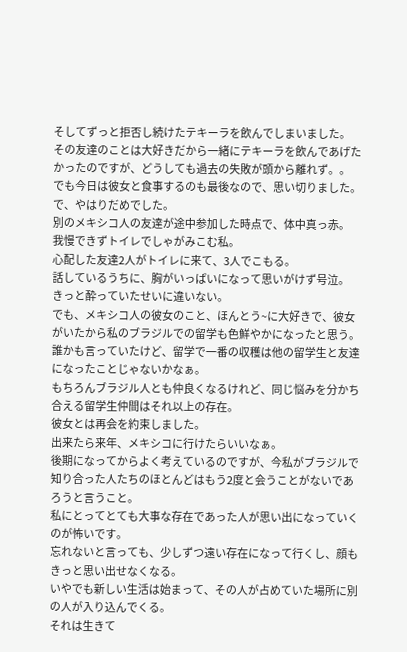そしてずっと拒否し続けたテキーラを飲んでしまいました。
その友達のことは大好きだから一緒にテキーラを飲んであげたかったのですが、どうしても過去の失敗が頭から離れず。。
でも今日は彼女と食事するのも最後なので、思い切りました。
で、やはりだめでした。
別のメキシコ人の友達が途中参加した時点で、体中真っ赤。
我慢できずトイレでしゃがみこむ私。
心配した友達2人がトイレに来て、3人でこもる。
話しているうちに、胸がいっぱいになって思いがけず号泣。
きっと酔っていたせいに違いない。
でも、メキシコ人の彼女のこと、ほんとう~に大好きで、彼女がいたから私のブラジルでの留学も色鮮やかになったと思う。
誰かも言っていたけど、留学で一番の収穫は他の留学生と友達になったことじゃないかなぁ。
もちろんブラジル人とも仲良くなるけれど、同じ悩みを分かち合える留学生仲間はそれ以上の存在。
彼女とは再会を約束しました。
出来たら来年、メキシコに行けたらいいなぁ。
後期になってからよく考えているのですが、今私がブラジルで知り合った人たちのほとんどはもう2度と会うことがないであろうと言うこと。
私にとってとても大事な存在であった人が思い出になっていくのが怖いです。
忘れないと言っても、少しずつ遠い存在になって行くし、顔もきっと思い出せなくなる。
いやでも新しい生活は始まって、その人が占めていた場所に別の人が入り込んでくる。
それは生きて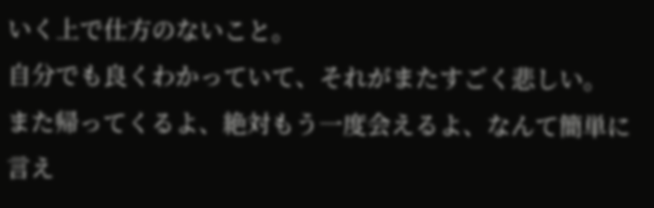いく上で仕方のないこと。
自分でも良くわかっていて、それがまたすごく悲しい。
また帰ってくるよ、絶対もう一度会えるよ、なんて簡単に言え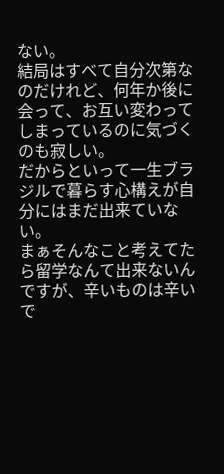ない。
結局はすべて自分次第なのだけれど、何年か後に会って、お互い変わってしまっているのに気づくのも寂しい。
だからといって一生ブラジルで暮らす心構えが自分にはまだ出来ていない。
まぁそんなこと考えてたら留学なんて出来ないんですが、辛いものは辛いで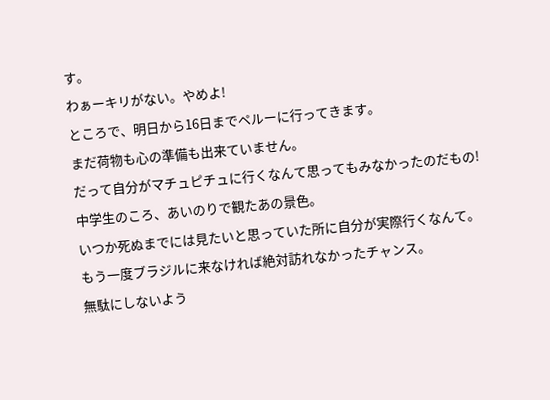す。
わぁーキリがない。やめよ!
ところで、明日から16日までペルーに行ってきます。
まだ荷物も心の準備も出来ていません。
だって自分がマチュピチュに行くなんて思ってもみなかったのだもの!
中学生のころ、あいのりで観たあの景色。
いつか死ぬまでには見たいと思っていた所に自分が実際行くなんて。
もう一度ブラジルに来なければ絶対訪れなかったチャンス。
無駄にしないよう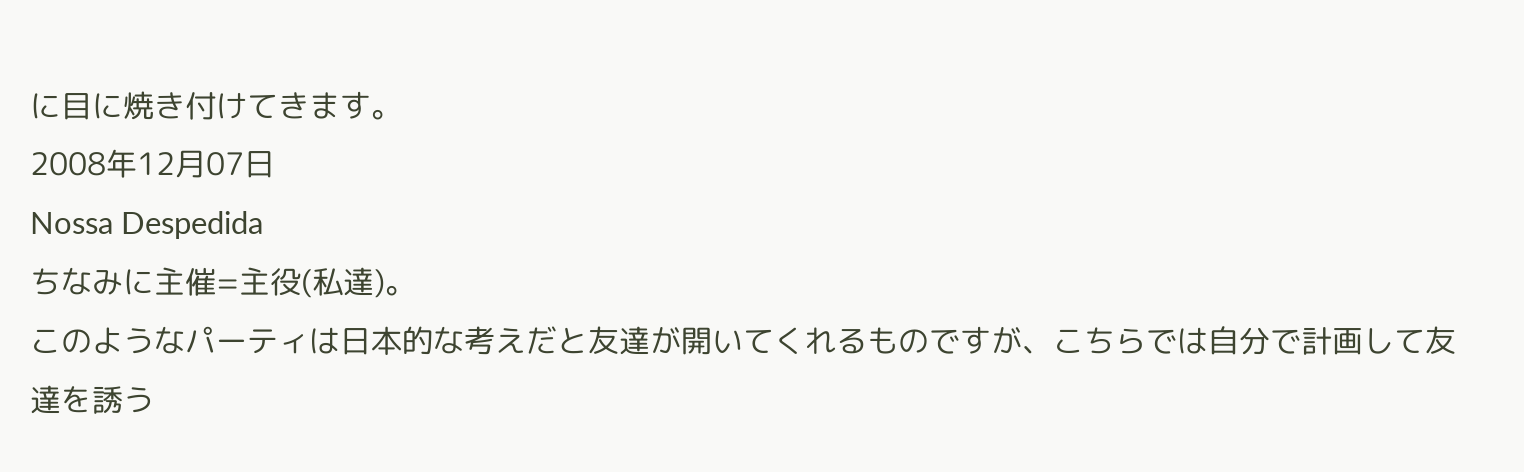に目に焼き付けてきます。
2008年12月07日
Nossa Despedida
ちなみに主催=主役(私達)。
このようなパーティは日本的な考えだと友達が開いてくれるものですが、こちらでは自分で計画して友達を誘う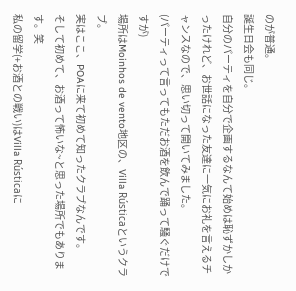のが普通。
誕生日会も同じ。
自分のパーティを自分で企画するなんて始めは恥ずかしかったけれど、お世話になった友達に一気にお礼を言えるチャンスなので、思い切って開いてみました。
(パーティって言ってもただお酒を飲んで踊って騒ぐだけですが)
場所はMoinhos de vento地区の、Villa Rústicaというクラブ。
実はここ、POAに来て初めて知ったクラブなんです。
そして初めて、お酒って怖いな~と思った場所でもあります。笑
私の留学(+お酒との戦い)はVilla Rústicaに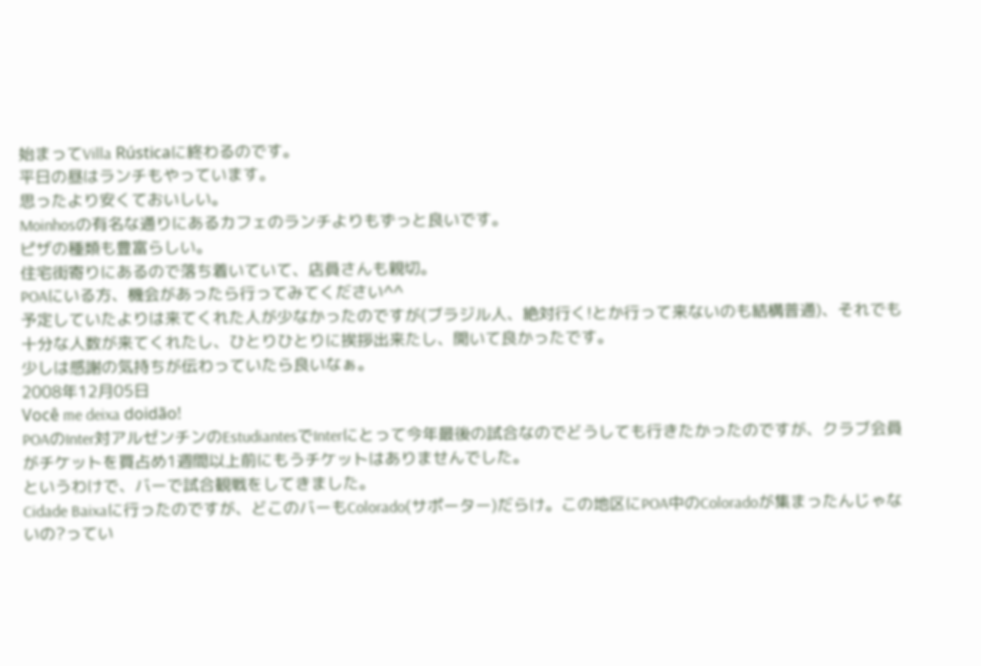始まってVilla Rústicaに終わるのです。
平日の昼はランチもやっています。
思ったより安くておいしい。
Moinhosの有名な通りにあるカフェのランチよりもずっと良いです。
ピザの種類も豊富らしい。
住宅街寄りにあるので落ち着いていて、店員さんも親切。
POAにいる方、機会があったら行ってみてください^^
予定していたよりは来てくれた人が少なかったのですが(ブラジル人、絶対行く!とか行って来ないのも結構普通)、それでも十分な人数が来てくれたし、ひとりひとりに挨拶出来たし、開いて良かったです。
少しは感謝の気持ちが伝わっていたら良いなぁ。
2008年12月05日
Você me deixa doidão!
POAのInter対アルゼンチンのEstudiantesでInterにとって今年最後の試合なのでどうしても行きたかったのですが、クラブ会員がチケットを買占め1週間以上前にもうチケットはありませんでした。
というわけで、バーで試合観戦をしてきました。
Cidade Baixaに行ったのですが、どこのバーもColorado(サポーター)だらけ。この地区にPOA中のColoradoが集まったんじゃないの?ってい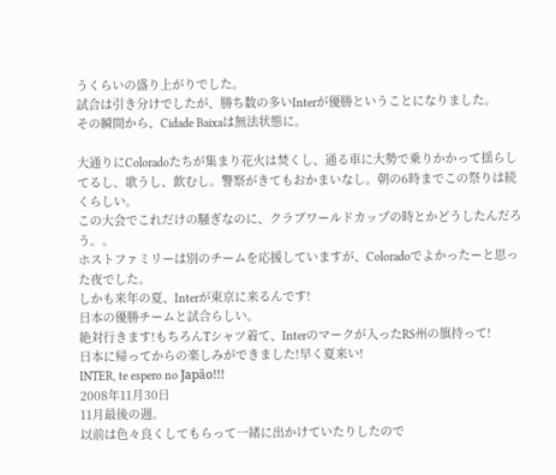うくらいの盛り上がりでした。
試合は引き分けでしたが、勝ち数の多いInterが優勝ということになりました。
その瞬間から、Cidade Baixaは無法状態に。

大通りにColoradoたちが集まり花火は焚くし、通る車に大勢で乗りかかって揺らしてるし、歌うし、飲むし。警察がきてもおかまいなし。朝の6時までこの祭りは続くらしい。
この大会でこれだけの騒ぎなのに、クラブワールドカップの時とかどうしたんだろう。。
ホストファミリーは別のチームを応援していますが、Coloradoでよかったーと思った夜でした。
しかも来年の夏、Interが東京に来るんです!
日本の優勝チームと試合らしい。
絶対行きます!もちろんTシャツ着て、Interのマークが入ったRS州の旗持って!
日本に帰ってからの楽しみができました!早く夏来い!
INTER, te espero no Japão!!!
2008年11月30日
11月最後の週。
以前は色々良くしてもらって一緒に出かけていたりしたので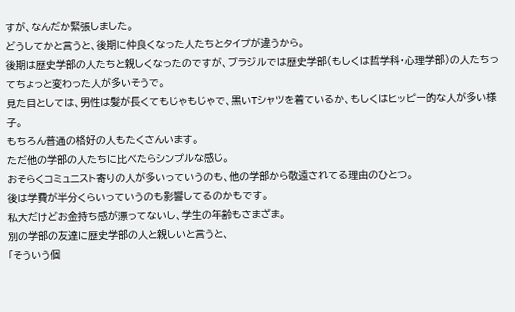すが、なんだか緊張しました。
どうしてかと言うと、後期に仲良くなった人たちとタイプが違うから。
後期は歴史学部の人たちと親しくなったのですが、ブラジルでは歴史学部(もしくは哲学科・心理学部)の人たちってちょっと変わった人が多いそうで。
見た目としては、男性は髪が長くてもじゃもじゃで、黒いTシャツを着ているか、もしくはヒッピー的な人が多い様子。
もちろん普通の格好の人もたくさんいます。
ただ他の学部の人たちに比べたらシンプルな感じ。
おそらくコミュニスト寄りの人が多いっていうのも、他の学部から敬遠されてる理由のひとつ。
後は学費が半分くらいっていうのも影響してるのかもです。
私大だけどお金持ち感が漂ってないし、学生の年齢もさまざま。
別の学部の友達に歴史学部の人と親しいと言うと、
「そういう個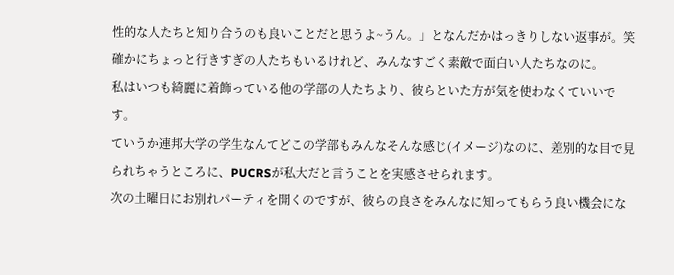性的な人たちと知り合うのも良いことだと思うよ~うん。」となんだかはっきりしない返事が。笑
確かにちょっと行きすぎの人たちもいるけれど、みんなすごく素敵で面白い人たちなのに。
私はいつも綺麗に着飾っている他の学部の人たちより、彼らといた方が気を使わなくていいです。
ていうか連邦大学の学生なんてどこの学部もみんなそんな感じ(イメージ)なのに、差別的な目で見られちゃうところに、PUCRSが私大だと言うことを実感させられます。
次の土曜日にお別れパーティを開くのですが、彼らの良さをみんなに知ってもらう良い機会にな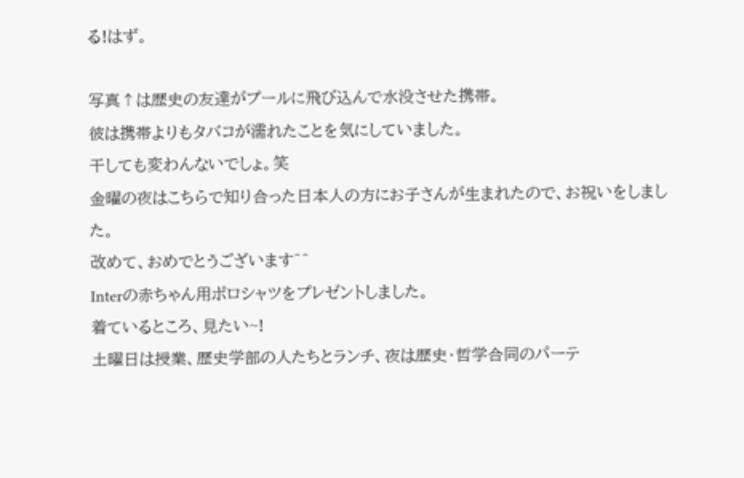る!はず。

写真↑は歴史の友達がプールに飛び込んで水没させた携帯。
彼は携帯よりもタバコが濡れたことを気にしていました。
干しても変わんないでしょ。笑
金曜の夜はこちらで知り合った日本人の方にお子さんが生まれたので、お祝いをしました。
改めて、おめでとうございます^^
Interの赤ちゃん用ポロシャツをプレゼントしました。
着ているところ、見たい~!
土曜日は授業、歴史学部の人たちとランチ、夜は歴史・哲学合同のパーテ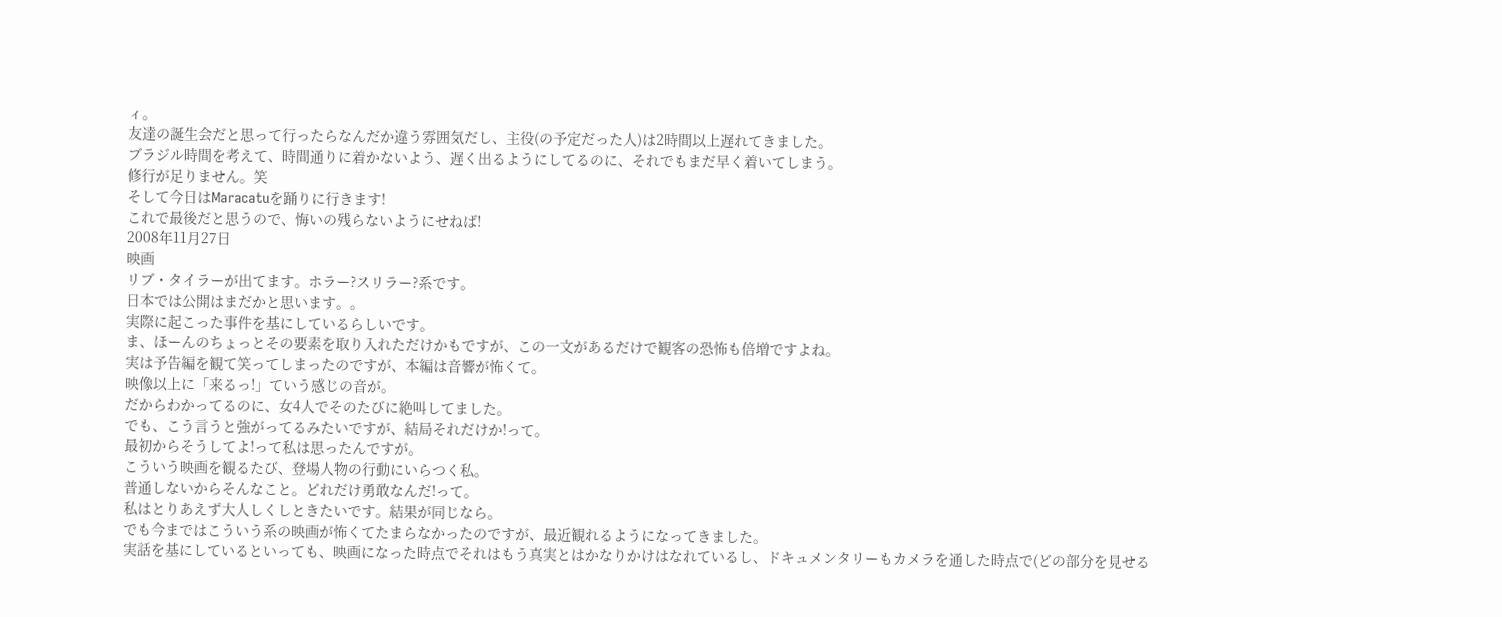ィ。
友達の誕生会だと思って行ったらなんだか違う雰囲気だし、主役(の予定だった人)は2時間以上遅れてきました。
ブラジル時間を考えて、時間通りに着かないよう、遅く出るようにしてるのに、それでもまだ早く着いてしまう。
修行が足りません。笑
そして今日はMaracatuを踊りに行きます!
これで最後だと思うので、悔いの残らないようにせねば!
2008年11月27日
映画
リブ・タイラーが出てます。ホラー?スリラー?系です。
日本では公開はまだかと思います。。
実際に起こった事件を基にしているらしいです。
ま、ほーんのちょっとその要素を取り入れただけかもですが、この一文があるだけで観客の恐怖も倍増ですよね。
実は予告編を観て笑ってしまったのですが、本編は音響が怖くて。
映像以上に「来るっ!」ていう感じの音が。
だからわかってるのに、女4人でそのたびに絶叫してました。
でも、こう言うと強がってるみたいですが、結局それだけか!って。
最初からそうしてよ!って私は思ったんですが。
こういう映画を観るたび、登場人物の行動にいらつく私。
普通しないからそんなこと。どれだけ勇敢なんだ!って。
私はとりあえず大人しくしときたいです。結果が同じなら。
でも今まではこういう系の映画が怖くてたまらなかったのですが、最近観れるようになってきました。
実話を基にしているといっても、映画になった時点でそれはもう真実とはかなりかけはなれているし、ドキュメンタリーもカメラを通した時点で(どの部分を見せる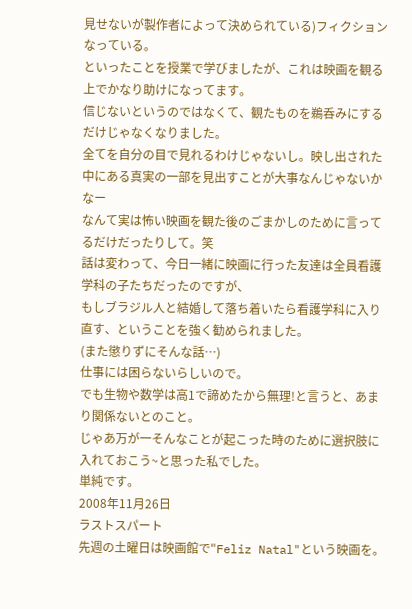見せないが製作者によって決められている)フィクションなっている。
といったことを授業で学びましたが、これは映画を観る上でかなり助けになってます。
信じないというのではなくて、観たものを鵜呑みにするだけじゃなくなりました。
全てを自分の目で見れるわけじゃないし。映し出された中にある真実の一部を見出すことが大事なんじゃないかなー
なんて実は怖い映画を観た後のごまかしのために言ってるだけだったりして。笑
話は変わって、今日一緒に映画に行った友達は全員看護学科の子たちだったのですが、
もしブラジル人と結婚して落ち着いたら看護学科に入り直す、ということを強く勧められました。
(また懲りずにそんな話…)
仕事には困らないらしいので。
でも生物や数学は高1で諦めたから無理!と言うと、あまり関係ないとのこと。
じゃあ万が一そんなことが起こった時のために選択肢に入れておこう~と思った私でした。
単純です。
2008年11月26日
ラストスパート
先週の土曜日は映画館で"Feliz Natal"という映画を。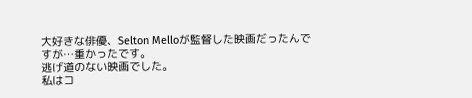大好きな俳優、Selton Melloが監督した映画だったんですが…重かったです。
逃げ道のない映画でした。
私はコ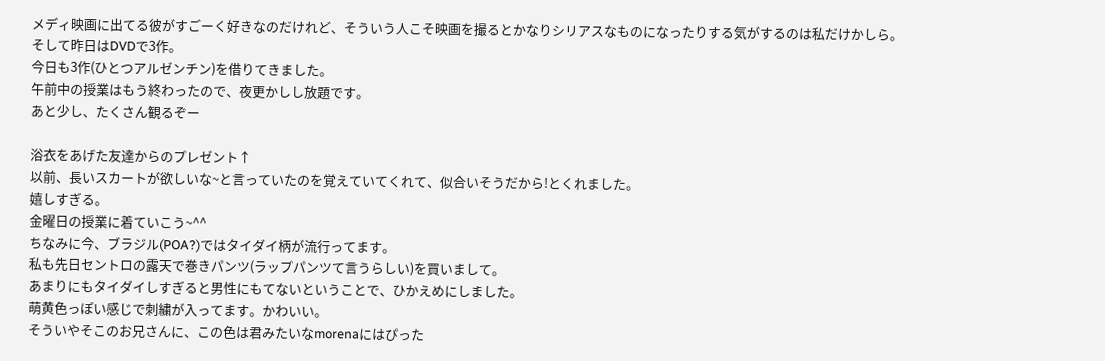メディ映画に出てる彼がすごーく好きなのだけれど、そういう人こそ映画を撮るとかなりシリアスなものになったりする気がするのは私だけかしら。
そして昨日はDVDで3作。
今日も3作(ひとつアルゼンチン)を借りてきました。
午前中の授業はもう終わったので、夜更かしし放題です。
あと少し、たくさん観るぞー

浴衣をあげた友達からのプレゼント↑
以前、長いスカートが欲しいな~と言っていたのを覚えていてくれて、似合いそうだから!とくれました。
嬉しすぎる。
金曜日の授業に着ていこう~^^
ちなみに今、ブラジル(POA?)ではタイダイ柄が流行ってます。
私も先日セントロの露天で巻きパンツ(ラップパンツて言うらしい)を買いまして。
あまりにもタイダイしすぎると男性にもてないということで、ひかえめにしました。
萌黄色っぽい感じで刺繍が入ってます。かわいい。
そういやそこのお兄さんに、この色は君みたいなmorenaにはぴった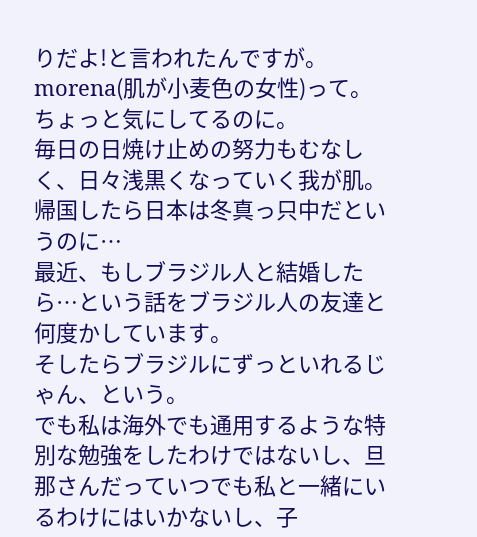りだよ!と言われたんですが。
morena(肌が小麦色の女性)って。
ちょっと気にしてるのに。
毎日の日焼け止めの努力もむなしく、日々浅黒くなっていく我が肌。
帰国したら日本は冬真っ只中だというのに…
最近、もしブラジル人と結婚したら…という話をブラジル人の友達と何度かしています。
そしたらブラジルにずっといれるじゃん、という。
でも私は海外でも通用するような特別な勉強をしたわけではないし、旦那さんだっていつでも私と一緒にいるわけにはいかないし、子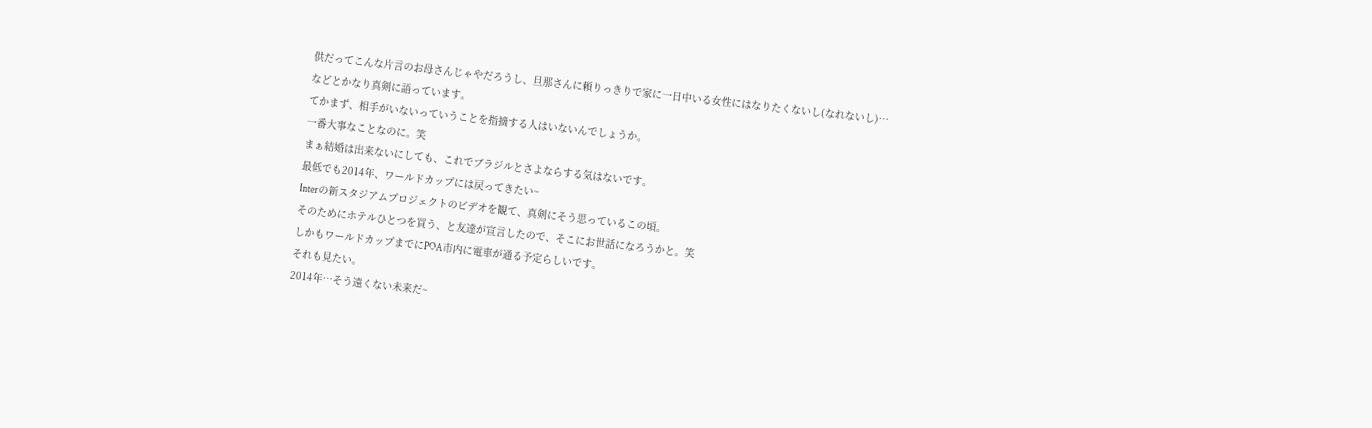供だってこんな片言のお母さんじゃやだろうし、旦那さんに頼りっきりで家に一日中いる女性にはなりたくないし(なれないし)…
などとかなり真剣に語っています。
てかまず、相手がいないっていうことを指摘する人はいないんでしょうか。
一番大事なことなのに。笑
まぁ結婚は出来ないにしても、これでブラジルとさよならする気はないです。
最低でも2014年、ワールドカップには戻ってきたい~
Interの新スタジアムプロジェクトのビデオを観て、真剣にそう思っているこの頃。
そのためにホテルひとつを買う、と友達が宣言したので、そこにお世話になろうかと。笑
しかもワールドカップまでにPOA市内に電車が通る予定らしいです。
それも見たい。
2014年…そう遠くない未来だ~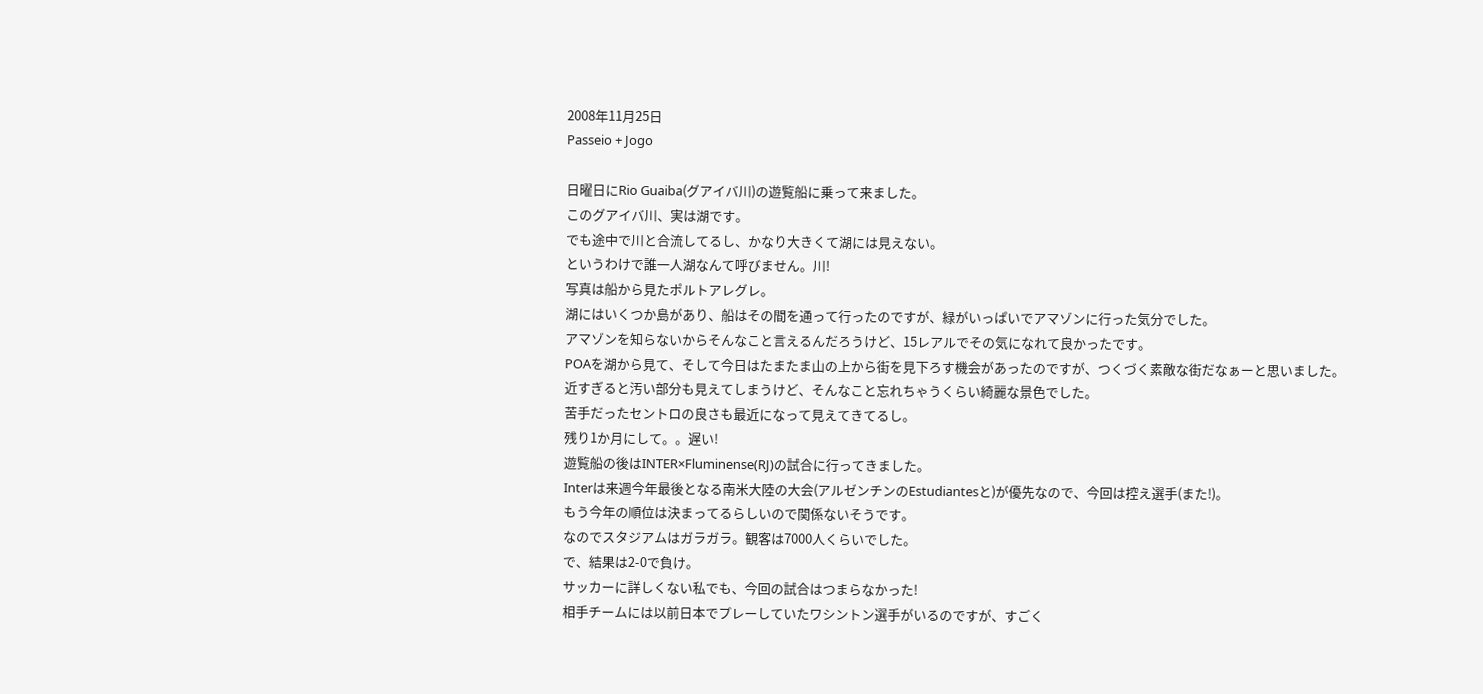2008年11月25日
Passeio + Jogo

日曜日にRio Guaiba(グアイバ川)の遊覧船に乗って来ました。
このグアイバ川、実は湖です。
でも途中で川と合流してるし、かなり大きくて湖には見えない。
というわけで誰一人湖なんて呼びません。川!
写真は船から見たポルトアレグレ。
湖にはいくつか島があり、船はその間を通って行ったのですが、緑がいっぱいでアマゾンに行った気分でした。
アマゾンを知らないからそんなこと言えるんだろうけど、15レアルでその気になれて良かったです。
POAを湖から見て、そして今日はたまたま山の上から街を見下ろす機会があったのですが、つくづく素敵な街だなぁーと思いました。
近すぎると汚い部分も見えてしまうけど、そんなこと忘れちゃうくらい綺麗な景色でした。
苦手だったセントロの良さも最近になって見えてきてるし。
残り1か月にして。。遅い!
遊覧船の後はINTER×Fluminense(RJ)の試合に行ってきました。
Interは来週今年最後となる南米大陸の大会(アルゼンチンのEstudiantesと)が優先なので、今回は控え選手(また!)。
もう今年の順位は決まってるらしいので関係ないそうです。
なのでスタジアムはガラガラ。観客は7000人くらいでした。
で、結果は2-0で負け。
サッカーに詳しくない私でも、今回の試合はつまらなかった!
相手チームには以前日本でプレーしていたワシントン選手がいるのですが、すごく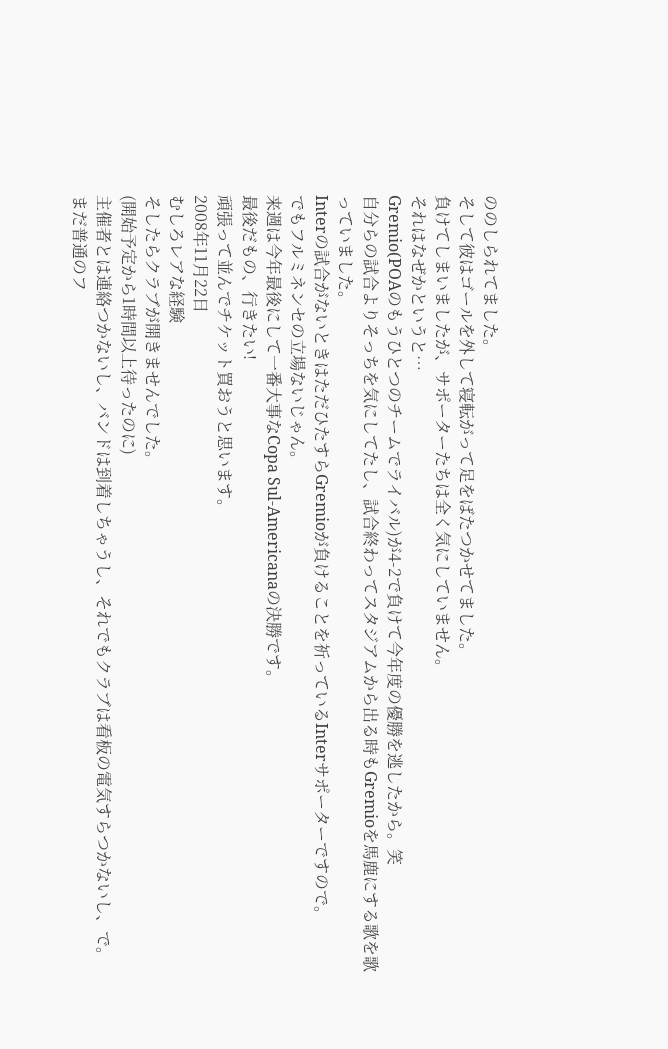ののしられてました。
そして彼はゴールを外して寝転がって足をばたつかせてました。
負けてしまいましたが、サポーターたちは全く気にしていません。
それはなぜかというと…
Gremio(POAのもうひとつのチームでライバル)が4-2で負けて今年度の優勝を逃したから。笑
自分らの試合よりそっちを気にしてたし、試合終わってスタジアムから出る時もGremioを馬鹿にする歌を歌っていました。
Interの試合がないときはただひたすらGremioが負けることを祈っているInterサポーターですので。
でもフルミネンセの立場ないじゃん。
来週は今年最後にして一番大事なCopa Sul-Americanaの決勝です。
最後だもの、行きたい!
頑張って並んでチケット買おうと思います。
2008年11月22日
むしろレアな経験
そしたらクラブが開きませんでした。
(開始予定から1時間以上待ったのに)
主催者とは連絡つかないし、バンドは到着しちゃうし、それでもクラブは看板の電気すらつかないし、で。
まだ普通のフ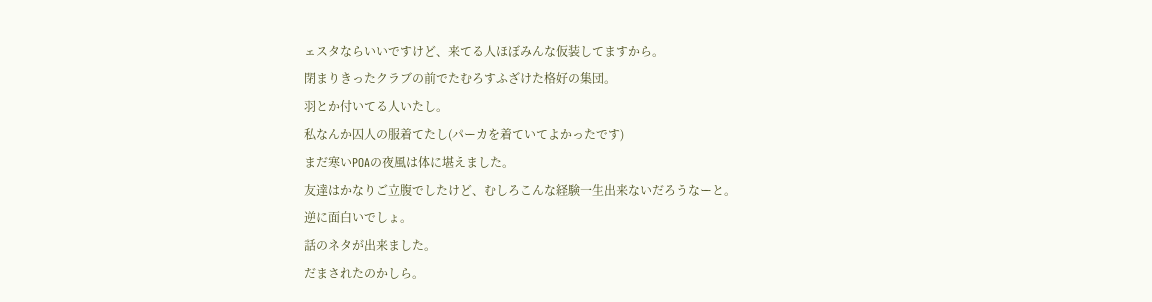ェスタならいいですけど、来てる人ほぼみんな仮装してますから。
閉まりきったクラブの前でたむろすふざけた格好の集団。
羽とか付いてる人いたし。
私なんか囚人の服着てたし(パーカを着ていてよかったです)
まだ寒いPOAの夜風は体に堪えました。
友達はかなりご立腹でしたけど、むしろこんな経験一生出来ないだろうなーと。
逆に面白いでしょ。
話のネタが出来ました。
だまされたのかしら。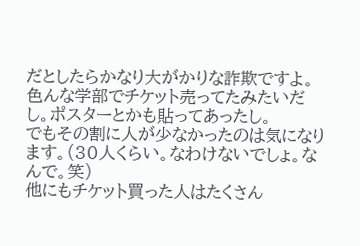だとしたらかなり大がかりな詐欺ですよ。
色んな学部でチケット売ってたみたいだし。ポスターとかも貼ってあったし。
でもその割に人が少なかったのは気になります。(30人くらい。なわけないでしょ。なんで。笑)
他にもチケット買った人はたくさん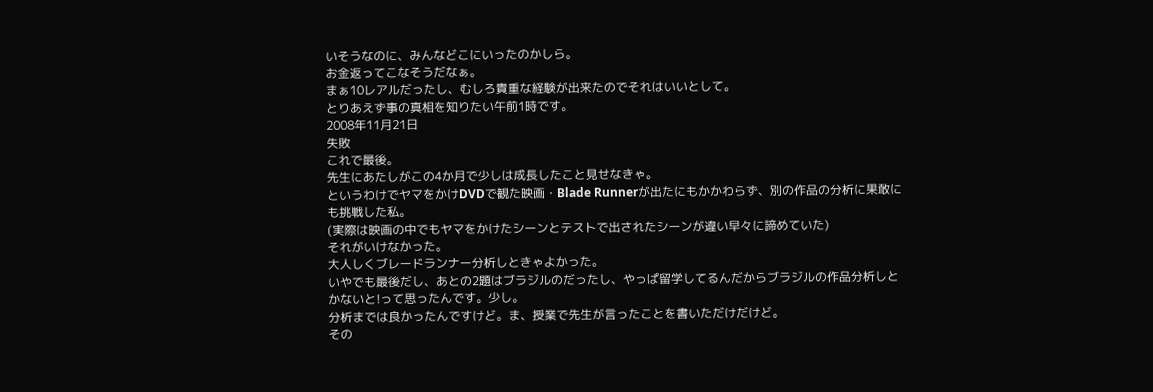いそうなのに、みんなどこにいったのかしら。
お金返ってこなそうだなぁ。
まぁ10レアルだったし、むしろ貴重な経験が出来たのでそれはいいとして。
とりあえず事の真相を知りたい午前1時です。
2008年11月21日
失敗
これで最後。
先生にあたしがこの4か月で少しは成長したこと見せなきゃ。
というわけでヤマをかけDVDで観た映画・Blade Runnerが出たにもかかわらず、別の作品の分析に果敢にも挑戦した私。
(実際は映画の中でもヤマをかけたシーンとテストで出されたシーンが違い早々に諦めていた)
それがいけなかった。
大人しくブレードランナー分析しときゃよかった。
いやでも最後だし、あとの2題はブラジルのだったし、やっぱ留学してるんだからブラジルの作品分析しとかないと!って思ったんです。少し。
分析までは良かったんですけど。ま、授業で先生が言ったことを書いただけだけど。
その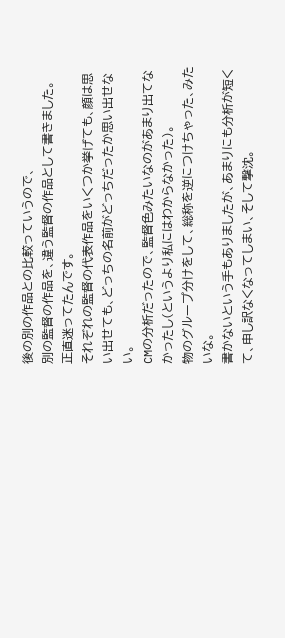後の別の作品との比較っていうので、
別の監督の作品を、違う監督の作品として書きました。
正直迷ってたんです。
それぞれの監督の代表作品をいくつか挙げても、顔は思い出せても、どっちの名前がどっちだったか思い出せない。
CMの分析だったので、監督色みたいなのがあまり出てなかったし(というより私にはわからなかった)。
物のグループ分けをして、総称を逆につけちゃった、みたいな。
書かないという手もありましたが、あまりにも分析が短くて、申し訳なくなってしまい、そして撃沈。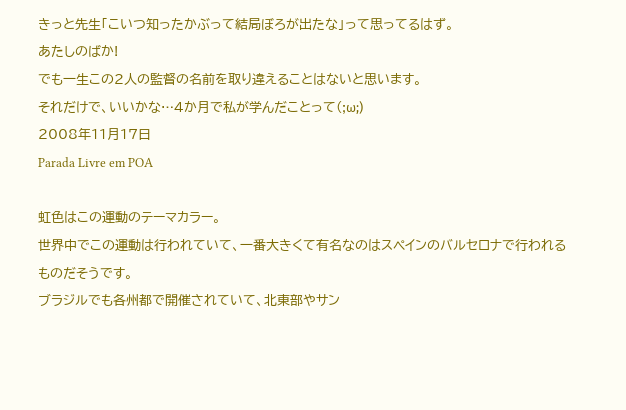きっと先生「こいつ知ったかぶって結局ぼろが出たな」って思ってるはず。
あたしのばか!
でも一生この2人の監督の名前を取り違えることはないと思います。
それだけで、いいかな…4か月で私が学んだことって(;ω;)
2008年11月17日
Parada Livre em POA

虹色はこの運動のテーマカラー。
世界中でこの運動は行われていて、一番大きくて有名なのはスペインのバルセロナで行われるものだそうです。
ブラジルでも各州都で開催されていて、北東部やサン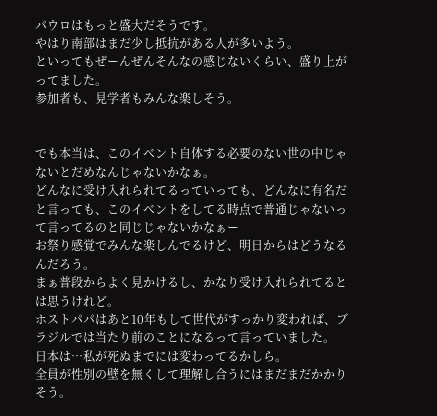パウロはもっと盛大だそうです。
やはり南部はまだ少し抵抗がある人が多いよう。
といってもぜーんぜんそんなの感じないくらい、盛り上がってました。
参加者も、見学者もみんな楽しそう。


でも本当は、このイベント自体する必要のない世の中じゃないとだめなんじゃないかなぁ。
どんなに受け入れられてるっていっても、どんなに有名だと言っても、このイベントをしてる時点で普通じゃないって言ってるのと同じじゃないかなぁー
お祭り感覚でみんな楽しんでるけど、明日からはどうなるんだろう。
まぁ普段からよく見かけるし、かなり受け入れられてるとは思うけれど。
ホストパパはあと10年もして世代がすっかり変われば、ブラジルでは当たり前のことになるって言っていました。
日本は…私が死ぬまでには変わってるかしら。
全員が性別の壁を無くして理解し合うにはまだまだかかりそう。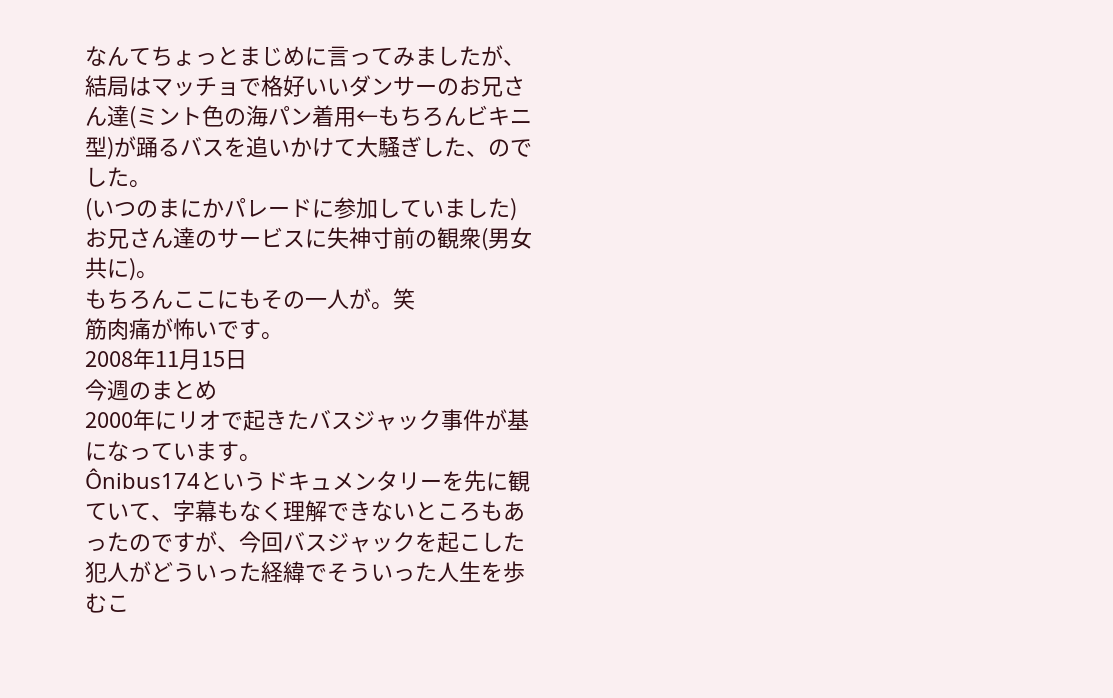なんてちょっとまじめに言ってみましたが、
結局はマッチョで格好いいダンサーのお兄さん達(ミント色の海パン着用←もちろんビキニ型)が踊るバスを追いかけて大騒ぎした、のでした。
(いつのまにかパレードに参加していました)
お兄さん達のサービスに失神寸前の観衆(男女共に)。
もちろんここにもその一人が。笑
筋肉痛が怖いです。
2008年11月15日
今週のまとめ
2000年にリオで起きたバスジャック事件が基になっています。
Ônibus174というドキュメンタリーを先に観ていて、字幕もなく理解できないところもあったのですが、今回バスジャックを起こした犯人がどういった経緯でそういった人生を歩むこ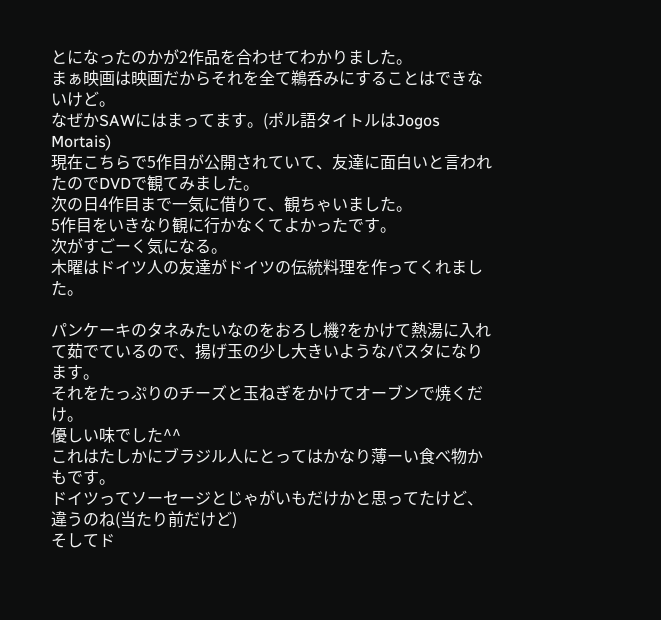とになったのかが2作品を合わせてわかりました。
まぁ映画は映画だからそれを全て鵜呑みにすることはできないけど。
なぜかSAWにはまってます。(ポル語タイトルはJogos Mortais)
現在こちらで5作目が公開されていて、友達に面白いと言われたのでDVDで観てみました。
次の日4作目まで一気に借りて、観ちゃいました。
5作目をいきなり観に行かなくてよかったです。
次がすごーく気になる。
木曜はドイツ人の友達がドイツの伝統料理を作ってくれました。

パンケーキのタネみたいなのをおろし機?をかけて熱湯に入れて茹でているので、揚げ玉の少し大きいようなパスタになります。
それをたっぷりのチーズと玉ねぎをかけてオーブンで焼くだけ。
優しい味でした^^
これはたしかにブラジル人にとってはかなり薄ーい食べ物かもです。
ドイツってソーセージとじゃがいもだけかと思ってたけど、違うのね(当たり前だけど)
そしてド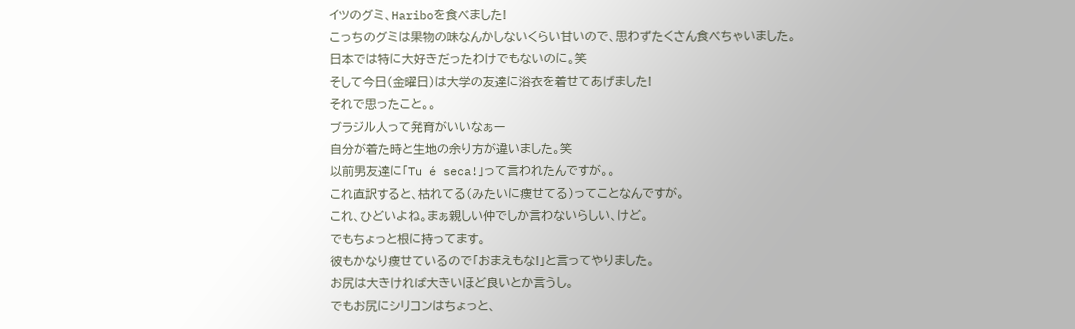イツのグミ、Hariboを食べました!
こっちのグミは果物の味なんかしないくらい甘いので、思わずたくさん食べちゃいました。
日本では特に大好きだったわけでもないのに。笑
そして今日(金曜日)は大学の友達に浴衣を着せてあげました!
それで思ったこと。。
ブラジル人って発育がいいなぁー
自分が着た時と生地の余り方が違いました。笑
以前男友達に「Tu é seca!」って言われたんですが。。
これ直訳すると、枯れてる(みたいに痩せてる)ってことなんですが。
これ、ひどいよね。まぁ親しい仲でしか言わないらしい、けど。
でもちょっと根に持ってます。
彼もかなり痩せているので「おまえもな!」と言ってやりました。
お尻は大きければ大きいほど良いとか言うし。
でもお尻にシリコンはちょっと、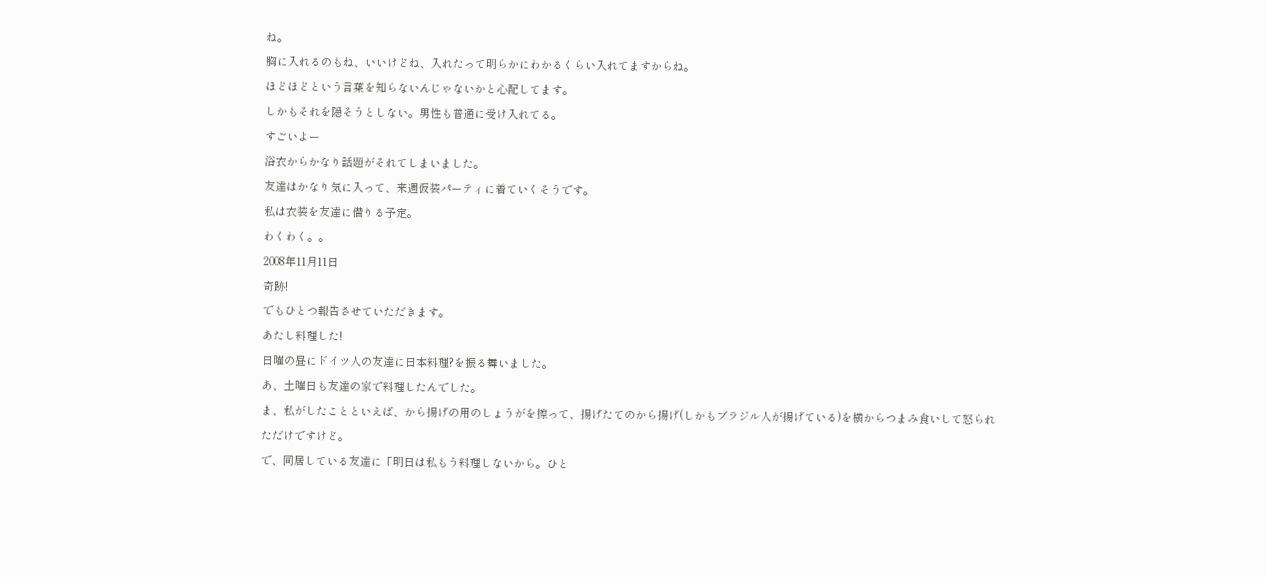ね。
胸に入れるのもね、いいけどね、入れたって明らかにわかるくらい入れてますからね。
ほどほどという言葉を知らないんじゃないかと心配してます。
しかもそれを隠そうとしない。男性も普通に受け入れてる。
すごいよー
浴衣からかなり話題がそれてしまいました。
友達はかなり気に入って、来週仮装パーティに着ていくそうです。
私は衣装を友達に借りる予定。
わくわく。。
2008年11月11日
奇跡!
でもひとつ報告させていただきます。
あたし料理した!
日曜の昼にドイツ人の友達に日本料理?を振る舞いました。
あ、土曜日も友達の家で料理したんでした。
ま、私がしたことといえば、から揚げの用のしょうがを擦って、揚げたてのから揚げ(しかもブラジル人が揚げている)を横からつまみ食いして怒られただけですけど。
で、同居している友達に「明日は私もう料理しないから。ひと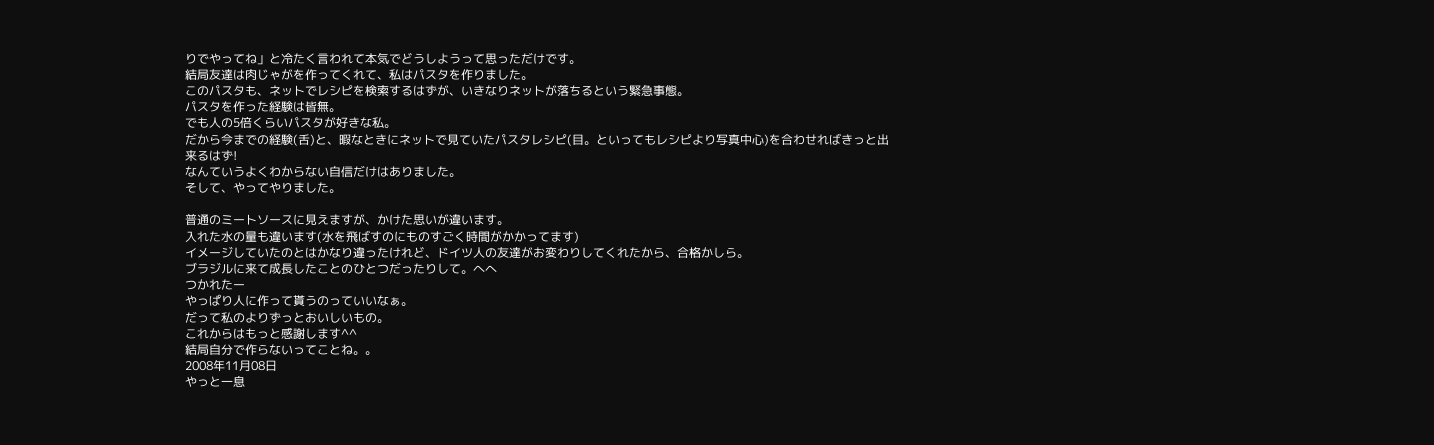りでやってね」と冷たく言われて本気でどうしようって思っただけです。
結局友達は肉じゃがを作ってくれて、私はパスタを作りました。
このパスタも、ネットでレシピを検索するはずが、いきなりネットが落ちるという緊急事態。
パスタを作った経験は皆無。
でも人の5倍くらいパスタが好きな私。
だから今までの経験(舌)と、暇なときにネットで見ていたパスタレシピ(目。といってもレシピより写真中心)を合わせればきっと出来るはず!
なんていうよくわからない自信だけはありました。
そして、やってやりました。

普通のミートソースに見えますが、かけた思いが違います。
入れた水の量も違います(水を飛ばすのにものすごく時間がかかってます)
イメージしていたのとはかなり違ったけれど、ドイツ人の友達がお変わりしてくれたから、合格かしら。
ブラジルに来て成長したことのひとつだったりして。へへ
つかれたー
やっぱり人に作って貰うのっていいなぁ。
だって私のよりずっとおいしいもの。
これからはもっと感謝します^^
結局自分で作らないってことね。。
2008年11月08日
やっと一息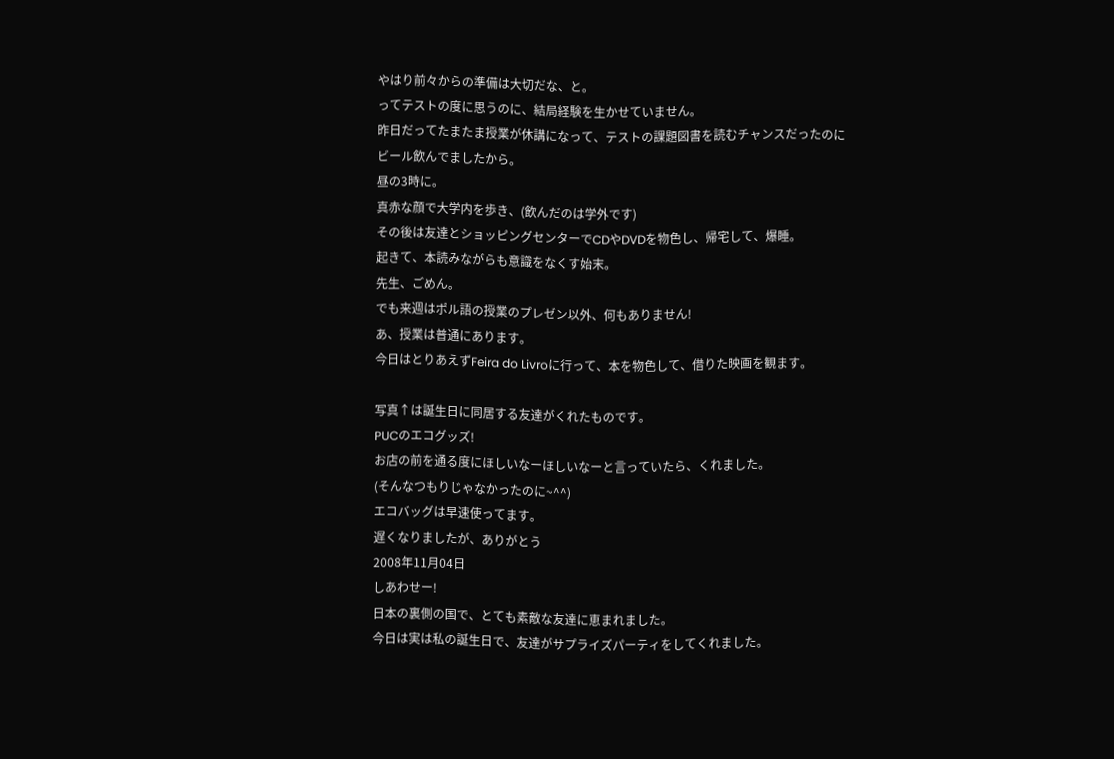やはり前々からの準備は大切だな、と。
ってテストの度に思うのに、結局経験を生かせていません。
昨日だってたまたま授業が休講になって、テストの課題図書を読むチャンスだったのに
ビール飲んでましたから。
昼の3時に。
真赤な顔で大学内を歩き、(飲んだのは学外です)
その後は友達とショッピングセンターでCDやDVDを物色し、帰宅して、爆睡。
起きて、本読みながらも意識をなくす始末。
先生、ごめん。
でも来週はポル語の授業のプレゼン以外、何もありません!
あ、授業は普通にあります。
今日はとりあえずFeira do Livroに行って、本を物色して、借りた映画を観ます。

写真↑は誕生日に同居する友達がくれたものです。
PUCのエコグッズ!
お店の前を通る度にほしいなーほしいなーと言っていたら、くれました。
(そんなつもりじゃなかったのに~^^)
エコバッグは早速使ってます。
遅くなりましたが、ありがとう
2008年11月04日
しあわせー!
日本の裏側の国で、とても素敵な友達に恵まれました。
今日は実は私の誕生日で、友達がサプライズパーティをしてくれました。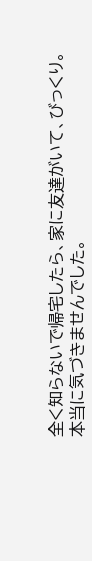全く知らないで帰宅したら、家に友達がいて、びっくり。
本当に気づきませんでした。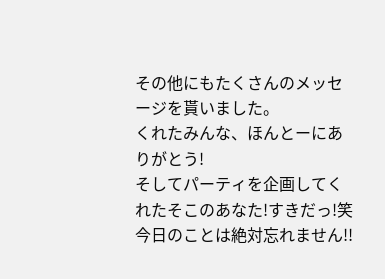その他にもたくさんのメッセージを貰いました。
くれたみんな、ほんとーにありがとう!
そしてパーティを企画してくれたそこのあなた!すきだっ!笑
今日のことは絶対忘れません!!